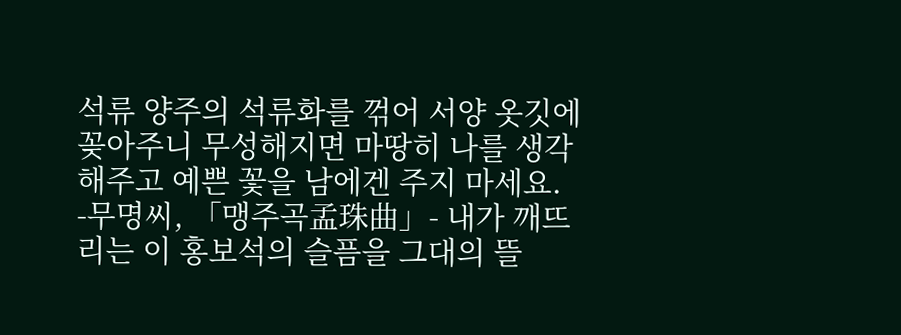석류 양주의 석류화를 꺾어 서양 옷깃에 꽂아주니 무성해지면 마땅히 나를 생각해주고 예쁜 꽃을 남에겐 주지 마세요.
-무명씨, 「맹주곡孟珠曲」- 내가 깨뜨리는 이 홍보석의 슬픔을 그대의 뜰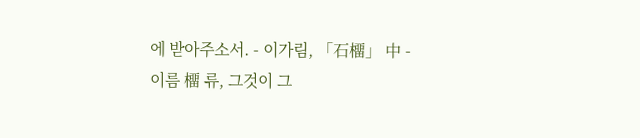에 받아주소서. - 이가림, 「石橊」 中 - 이름 橊 류, 그것이 그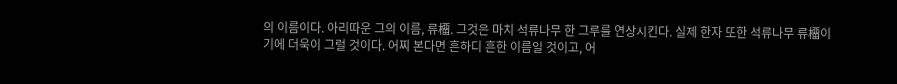의 이름이다. 아리따운 그의 이름, 류橊. 그것은 마치 석류나무 한 그루를 연상시킨다. 실제 한자 또한 석류나무 류橊이기에 더욱이 그럴 것이다. 어찌 본다면 흔하디 흔한 이름일 것이고, 어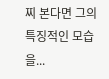찌 본다면 그의 특징적인 모습을...